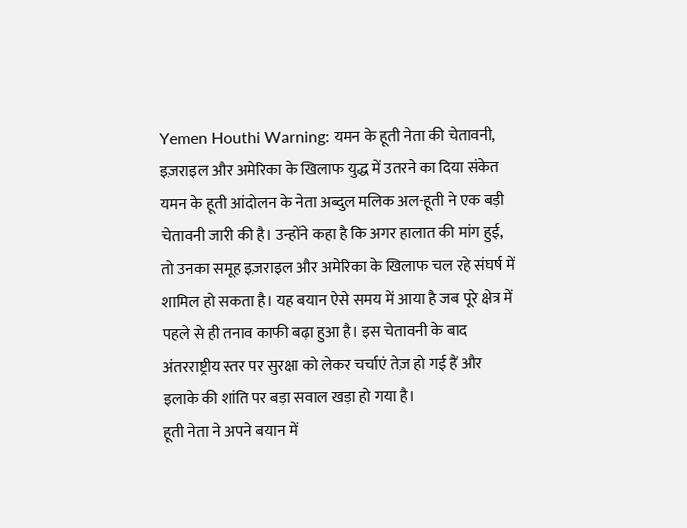Yemen Houthi Warning: यमन के हूती नेता की चेतावनी, इज़राइल और अमेरिका के खिलाफ युद्ध में उतरने का दिया संकेत
यमन के हूती आंदोलन के नेता अब्दुल मलिक अल-हूती ने एक बड़ी चेतावनी जारी की है। उन्होंने कहा है कि अगर हालात की मांग हुई, तो उनका समूह इज़राइल और अमेरिका के खिलाफ चल रहे संघर्ष में शामिल हो सकता है। यह बयान ऐसे समय में आया है जब पूरे क्षेत्र में पहले से ही तनाव काफी बढ़ा हुआ है। इस चेतावनी के बाद अंतरराष्ट्रीय स्तर पर सुरक्षा को लेकर चर्चाएं तेज़ हो गई हैं और इलाके की शांति पर बड़ा सवाल खड़ा हो गया है।
हूती नेता ने अपने बयान में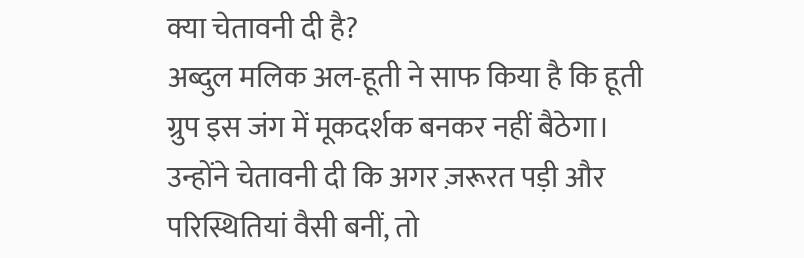क्या चेतावनी दी है?
अब्दुल मलिक अल-हूती ने साफ किया है कि हूती ग्रुप इस जंग में मूकदर्शक बनकर नहीं बैठेगा। उन्होंने चेतावनी दी कि अगर ज़रूरत पड़ी और परिस्थितियां वैसी बनीं, तो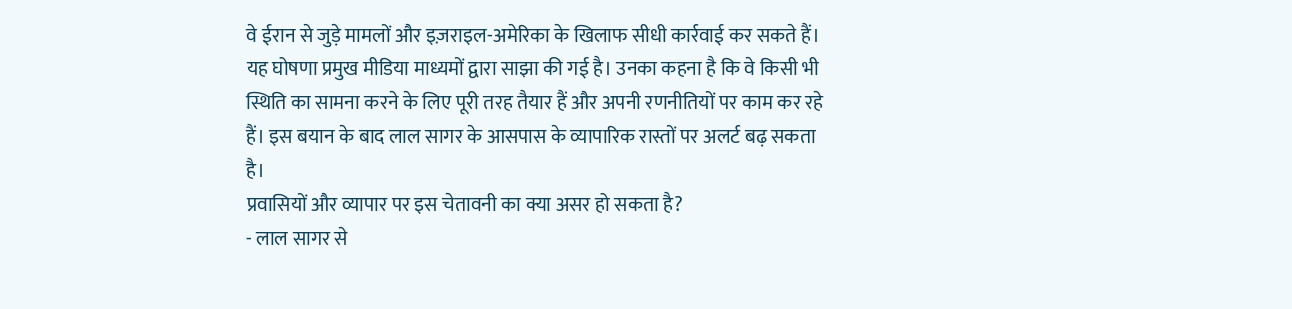वे ईरान से जुड़े मामलों और इज़राइल-अमेरिका के खिलाफ सीधी कार्रवाई कर सकते हैं। यह घोषणा प्रमुख मीडिया माध्यमों द्वारा साझा की गई है। उनका कहना है कि वे किसी भी स्थिति का सामना करने के लिए पूरी तरह तैयार हैं और अपनी रणनीतियों पर काम कर रहे हैं। इस बयान के बाद लाल सागर के आसपास के व्यापारिक रास्तों पर अलर्ट बढ़ सकता है।
प्रवासियों और व्यापार पर इस चेतावनी का क्या असर हो सकता है?
- लाल सागर से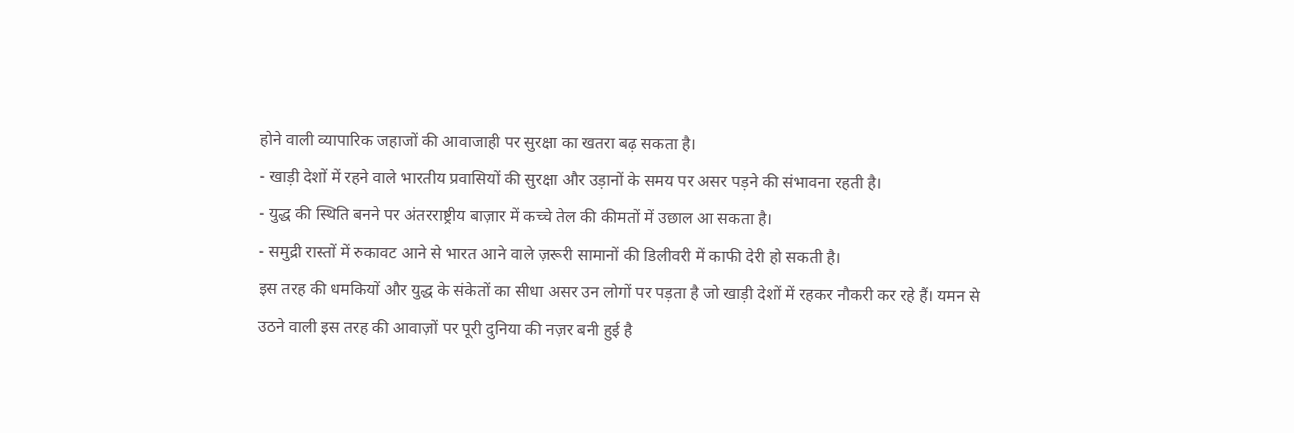होने वाली व्यापारिक जहाजों की आवाजाही पर सुरक्षा का खतरा बढ़ सकता है।
- खाड़ी देशों में रहने वाले भारतीय प्रवासियों की सुरक्षा और उड़ानों के समय पर असर पड़ने की संभावना रहती है।
- युद्ध की स्थिति बनने पर अंतरराष्ट्रीय बाज़ार में कच्चे तेल की कीमतों में उछाल आ सकता है।
- समुद्री रास्तों में रुकावट आने से भारत आने वाले ज़रूरी सामानों की डिलीवरी में काफी देरी हो सकती है।
इस तरह की धमकियों और युद्ध के संकेतों का सीधा असर उन लोगों पर पड़ता है जो खाड़ी देशों में रहकर नौकरी कर रहे हैं। यमन से उठने वाली इस तरह की आवाज़ों पर पूरी दुनिया की नज़र बनी हुई है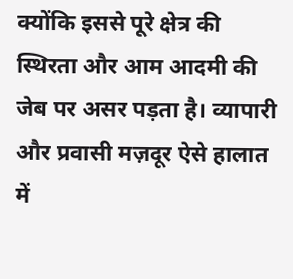क्योंकि इससे पूरे क्षेत्र की स्थिरता और आम आदमी की जेब पर असर पड़ता है। व्यापारी और प्रवासी मज़दूर ऐसे हालात में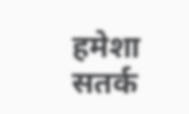हमेशा सतर्क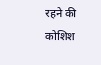रहने की कोशिश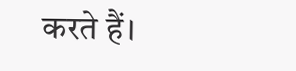करते हैं।